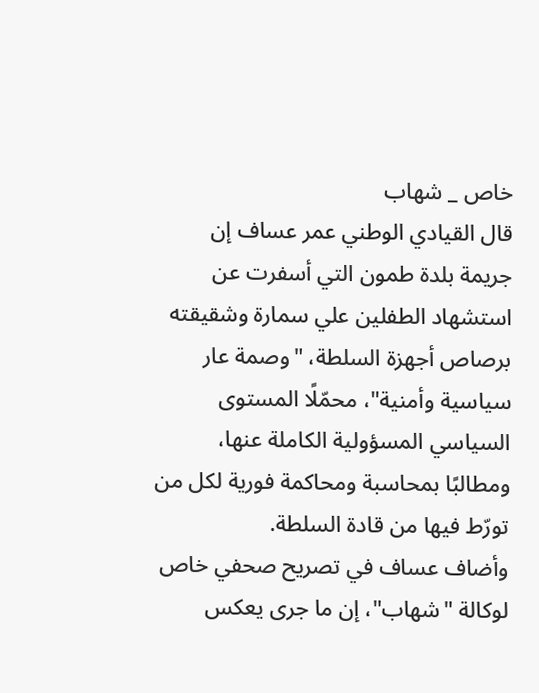خاص _ شهاب
قال القيادي الوطني عمر عساف إن جريمة بلدة طمون التي أسفرت عن استشهاد الطفلين علي سمارة وشقيقته برصاص أجهزة السلطة، "وصمة عار سياسية وأمنية"، محمّلًا المستوى السياسي المسؤولية الكاملة عنها، ومطالبًا بمحاسبة ومحاكمة فورية لكل من تورّط فيها من قادة السلطة.
وأضاف عساف في تصريح صحفي خاص لوكالة "شهاب"، إن ما جرى يعكس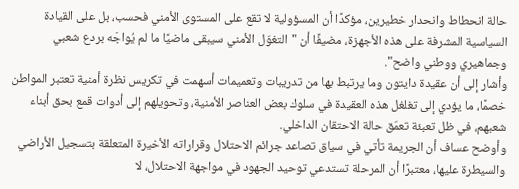حالة انحطاط وانحدار خطيرين، مؤكدًا أن المسؤولية لا تقع على المستوى الأمني فحسب، بل على القيادة السياسية المشرفة على هذه الأجهزة، مضيفًا أن "التغوّل الأمني سيبقى ماضيًا ما لم يُواجَه بردع شعبي وجماهيري ووطني واضح".
وأشار إلى أن عقيدة دايتون وما يرتبط بها من تدريبات وتعميمات أسهمت في تكريس نظرة أمنية تعتبر المواطن خصمًا، ما يؤدي إلى تغلغل هذه العقيدة في سلوك بعض العناصر الأمنية، وتحويلهم إلى أدوات قمع بحق أبناء شعبهم، في ظل تعبئة تعمّق حالة الاحتقان الداخلي.
وأوضح عساف أن الجريمة تأتي في سياق تصاعد جرائم الاحتلال وقراراته الأخيرة المتعلقة بتسجيل الأراضي والسيطرة عليها، معتبرًا أن المرحلة تستدعي توحيد الجهود في مواجهة الاحتلال، لا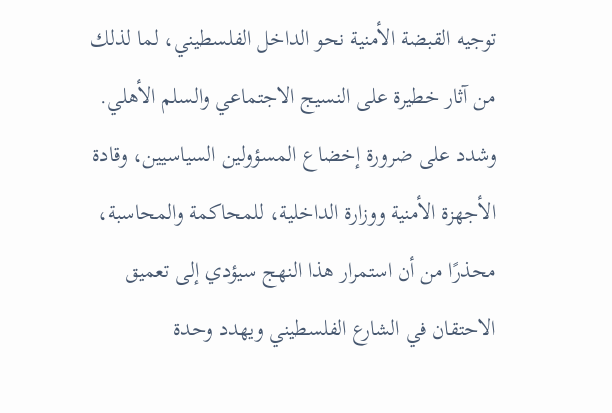توجيه القبضة الأمنية نحو الداخل الفلسطيني، لما لذلك من آثار خطيرة على النسيج الاجتماعي والسلم الأهلي.
وشدد على ضرورة إخضاع المسؤولين السياسيين، وقادة الأجهزة الأمنية ووزارة الداخلية، للمحاكمة والمحاسبة، محذرًا من أن استمرار هذا النهج سيؤدي إلى تعميق الاحتقان في الشارع الفلسطيني ويهدد وحدة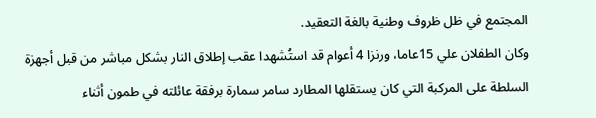المجتمع في ظل ظروف وطنية بالغة التعقيد.
وكان الطفلان علي 15عاما، ورنزا 4 أعوام قد استُشهدا عقب إطلاق النار بشكل مباشر من قبل أجهزة السلطة على المركبة التي كان يستقلها المطارد سامر سمارة برفقة عائلته في طمون أثناء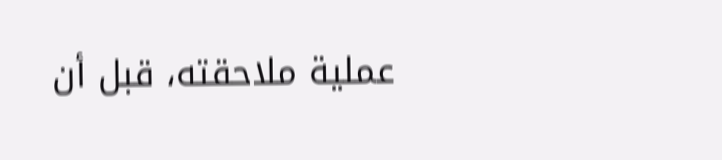عملية ملاحقته، قبل أن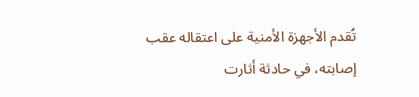تُقدم الأجهزة الأمنية على اعتقاله عقب إصابته، في حادثة أثارت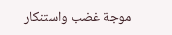موجة غضب واستنكار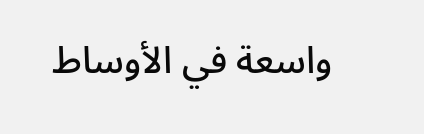واسعة في الأوساط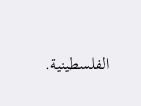الفلسطينية.